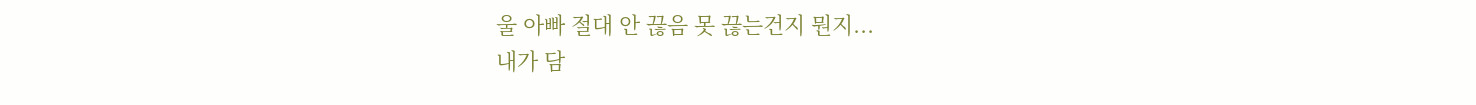울 아빠 절대 안 끊음 못 끊는건지 뭔지...
내가 담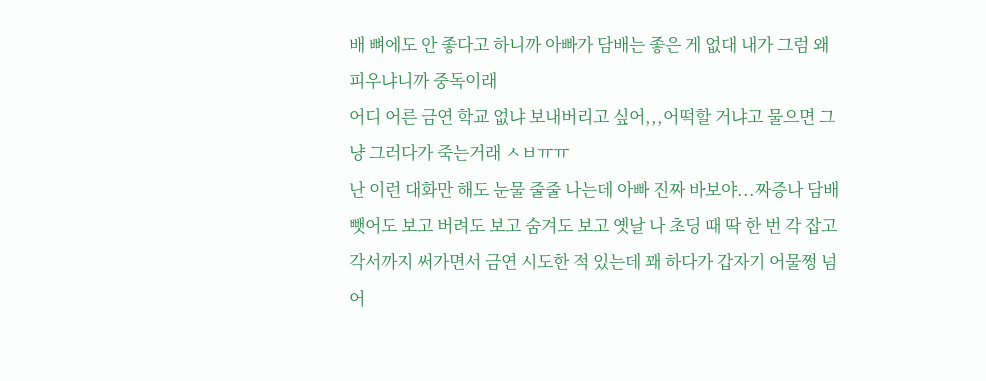배 뼈에도 안 좋다고 하니까 아빠가 담배는 좋은 게 없대 내가 그럼 왜 피우냐니까 중독이래
어디 어른 금연 학교 없냐 보내버리고 싶어,,,어떡할 거냐고 물으면 그냥 그러다가 죽는거래 ㅅㅂㅠㅠ
난 이런 대화만 해도 눈물 줄줄 나는데 아빠 진짜 바보야...짜증나 담배 뺏어도 보고 버려도 보고 숨겨도 보고 옛날 나 초딩 때 딱 한 번 각 잡고 각서까지 써가면서 금연 시도한 적 있는데 꽤 하다가 갑자기 어물쩡 넘어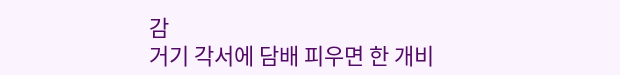감
거기 각서에 담배 피우면 한 개비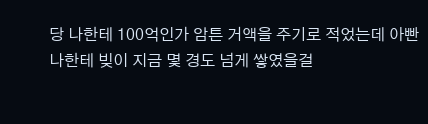당 나한테 100억인가 암튼 거액을 주기로 적었는데 아빤 나한테 빚이 지금 몇 경도 넘게 쌓였을걸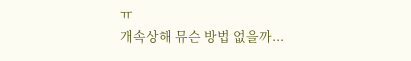ㅠ
개속상해 뮤슨 방법 없을까...